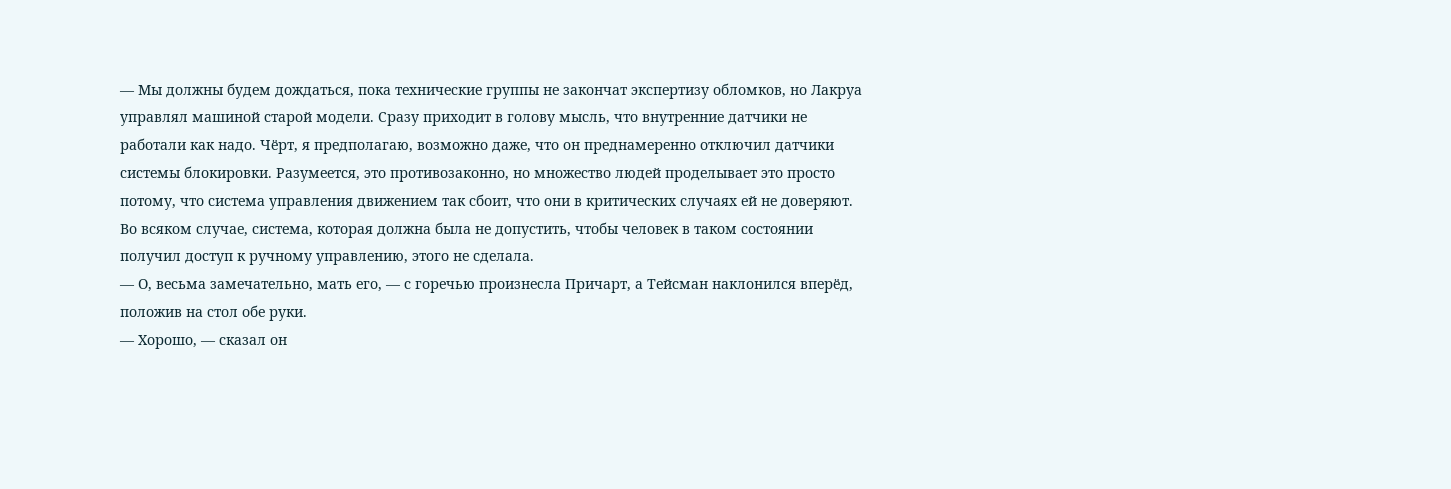— Мы должны будем дождаться, пока технические группы не закончат экспертизу обломков, но Лакруа управлял машиной старой модели. Сразу приходит в голову мысль, что внутренние датчики не работали как надо. Чёрт, я предполагаю, возможно даже, что он преднамеренно отключил датчики системы блокировки. Разумеется, это противозаконно, но множество людей проделывает это просто потому, что система управления движением так сбоит, что они в критических случаях ей не доверяют. Во всяком случае, система, которая должна была не допустить, чтобы человек в таком состоянии получил доступ к ручному управлению, этого не сделала.
— О, весьма замечательно, мать его, — с горечью произнесла Причарт, а Тейсман наклонился вперёд, положив на стол обе руки.
— Хорошо, — сказал он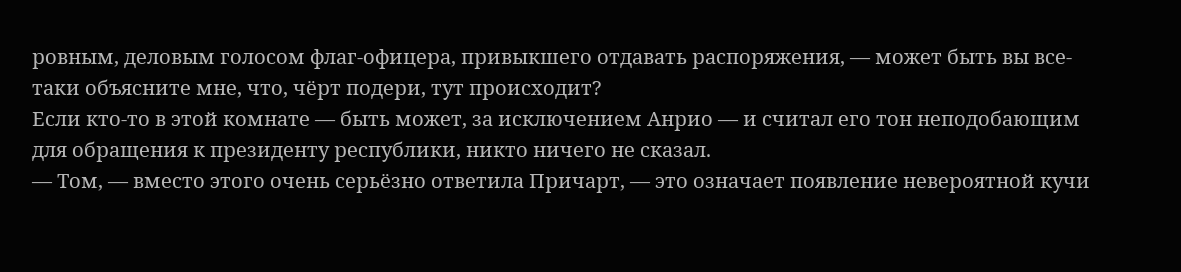ровным, деловым голосом флаг-офицера, привыкшего отдавать распоряжения, — может быть вы все-таки объясните мне, что, чёрт подери, тут происходит?
Если кто-то в этой комнате — быть может, за исключением Анрио — и считал его тон неподобающим для обращения к президенту республики, никто ничего не сказал.
— Том, — вместо этого очень серьёзно ответила Причарт, — это означает появление невероятной кучи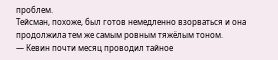проблем.
Тейсман, похоже, был готов немедленно взорваться и она продолжила тем же самым ровным тяжёлым тоном.
— Кевин почти месяц проводил тайное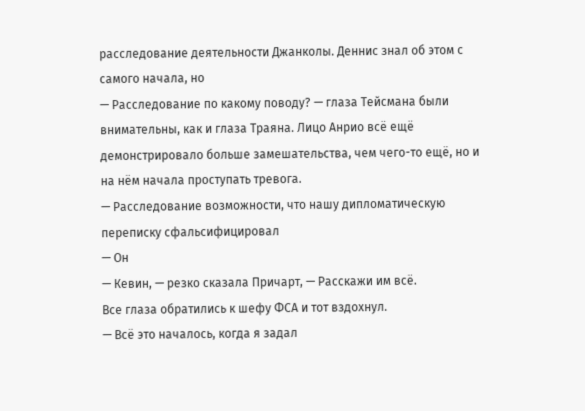расследование деятельности Джанколы. Деннис знал об этом с самого начала, но
— Расследование по какому поводу? — глаза Тейсмана были внимательны, как и глаза Траяна. Лицо Анрио всё ещё демонстрировало больше замешательства, чем чего-то ещё, но и на нём начала проступать тревога.
— Расследование возможности, что нашу дипломатическую переписку сфальсифицировал
— Он
— Кевин, — резко сказала Причарт, — Расскажи им всё.
Все глаза обратились к шефу ФСА и тот вздохнул.
— Всё это началось, когда я задал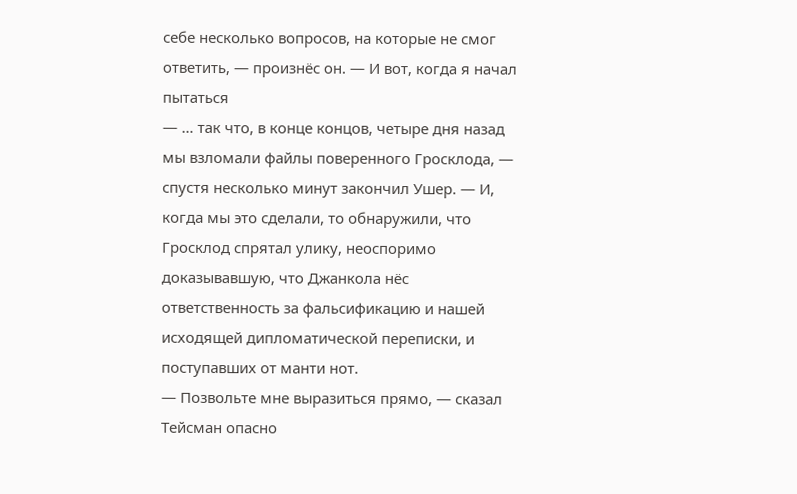себе несколько вопросов, на которые не смог ответить, — произнёс он. — И вот, когда я начал пытаться
— … так что, в конце концов, четыре дня назад мы взломали файлы поверенного Гросклода, — спустя несколько минут закончил Ушер. — И, когда мы это сделали, то обнаружили, что Гросклод спрятал улику, неоспоримо доказывавшую, что Джанкола нёс ответственность за фальсификацию и нашей исходящей дипломатической переписки, и поступавших от манти нот.
— Позвольте мне выразиться прямо, — сказал Тейсман опасно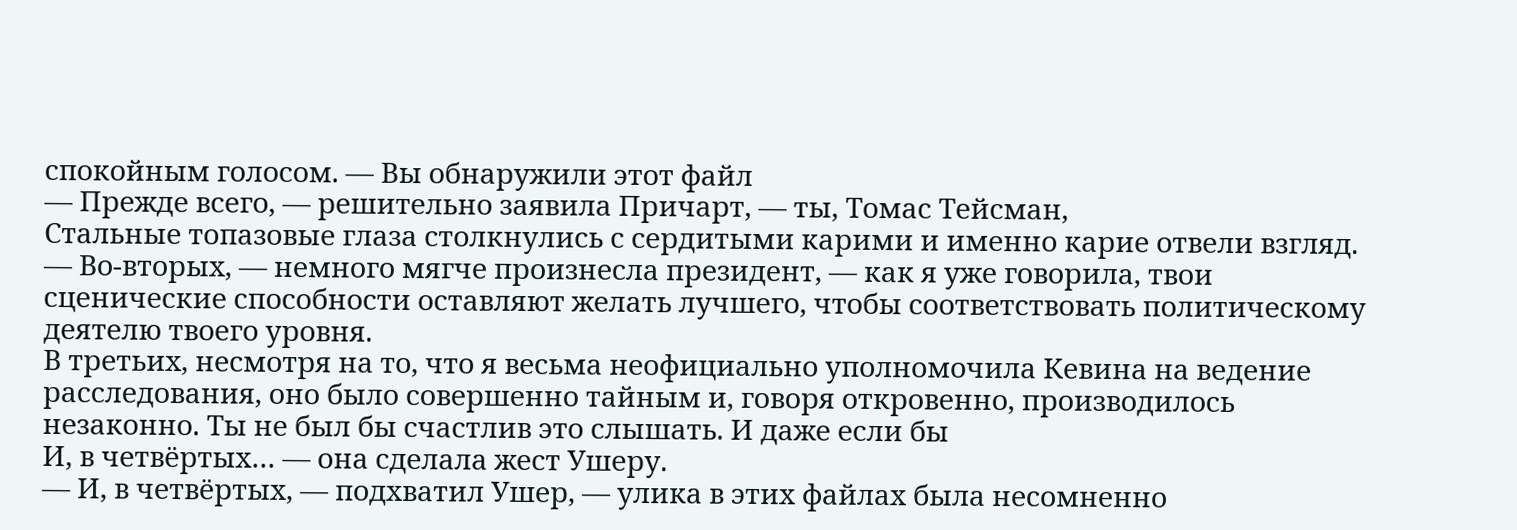спокойным голосом. — Вы обнаружили этот файл
— Прежде всего, — решительно заявила Причарт, — ты, Томас Тейсман,
Стальные топазовые глаза столкнулись с сердитыми карими и именно карие отвели взгляд.
— Во-вторых, — немного мягче произнесла президент, — как я уже говорила, твои сценические способности оставляют желать лучшего, чтобы соответствовать политическому деятелю твоего уровня.
В третьих, несмотря на то, что я весьма неофициально уполномочила Кевина на ведение расследования, оно было совершенно тайным и, говоря откровенно, производилось незаконно. Ты не был бы счастлив это слышать. И даже если бы
И, в четвёртых… — она сделала жест Ушеру.
— И, в четвёртых, — подхватил Ушер, — улика в этих файлах была несомненно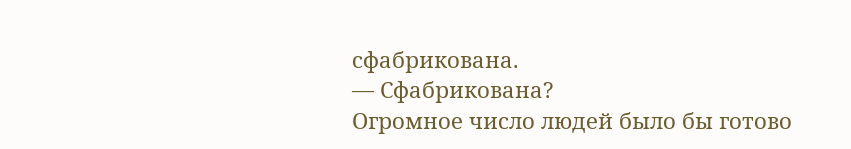сфабрикована.
— Сфабрикована?
Огромное число людей было бы готово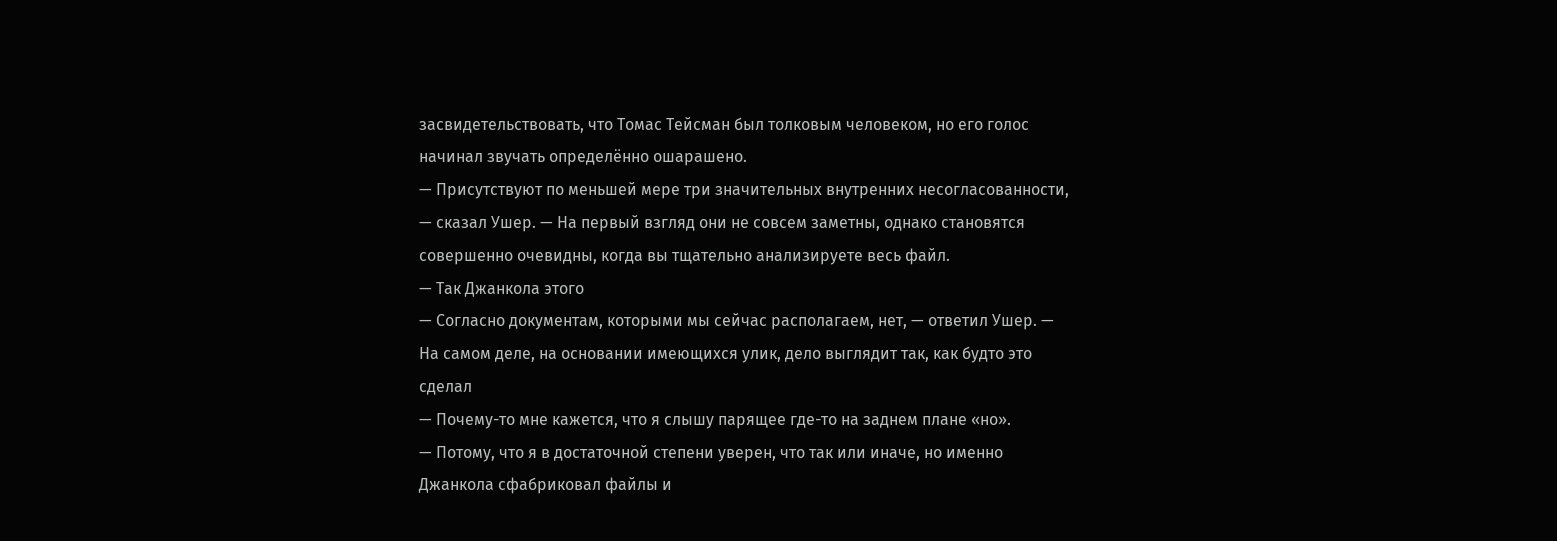засвидетельствовать, что Томас Тейсман был толковым человеком, но его голос начинал звучать определённо ошарашено.
— Присутствуют по меньшей мере три значительных внутренних несогласованности, — сказал Ушер. — На первый взгляд они не совсем заметны, однако становятся совершенно очевидны, когда вы тщательно анализируете весь файл.
— Так Джанкола этого
— Согласно документам, которыми мы сейчас располагаем, нет, — ответил Ушер. — На самом деле, на основании имеющихся улик, дело выглядит так, как будто это сделал
— Почему-то мне кажется, что я слышу парящее где-то на заднем плане «но».
— Потому, что я в достаточной степени уверен, что так или иначе, но именно Джанкола сфабриковал файлы и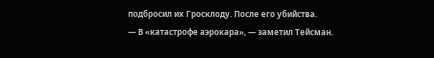подбросил их Гросклоду. После его убийства.
— В «катастрофе аэрокара», — заметил Тейсман.